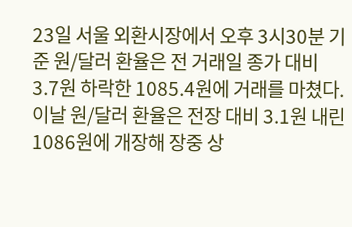23일 서울 외환시장에서 오후 3시30분 기준 원/달러 환율은 전 거래일 종가 대비 3.7원 하락한 1085.4원에 거래를 마쳤다.
이날 원/달러 환율은 전장 대비 3.1원 내린 1086원에 개장해 장중 상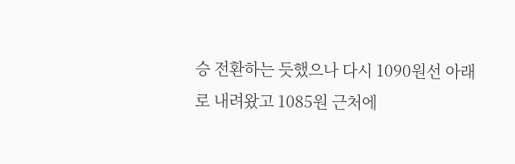승 전환하는 듯했으나 다시 1090원선 아래로 내려왔고 1085원 근처에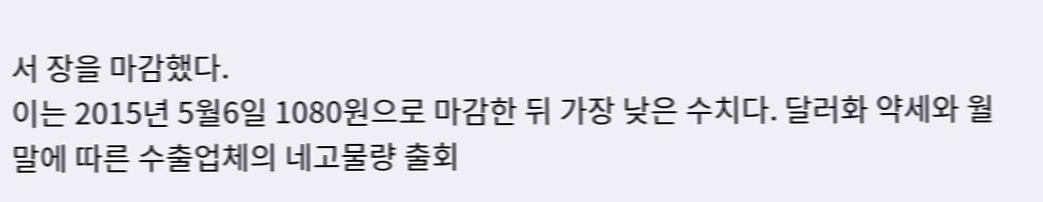서 장을 마감했다.
이는 2015년 5월6일 1080원으로 마감한 뒤 가장 낮은 수치다. 달러화 약세와 월말에 따른 수출업체의 네고물량 출회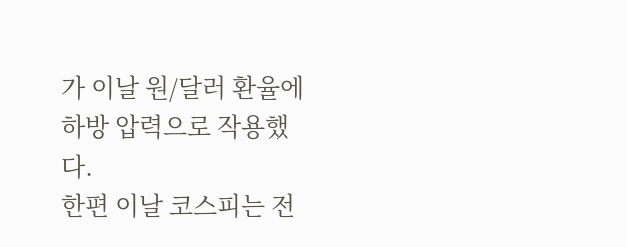가 이날 원/달러 환율에 하방 압력으로 작용했다.
한편 이날 코스피는 전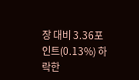장 대비 3.36포인트(0.13%) 하락한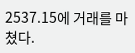2537.15에 거래를 마쳤다.